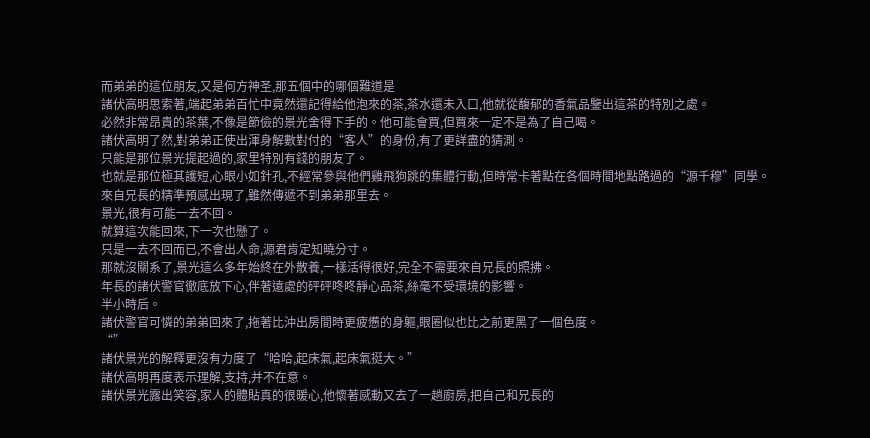而弟弟的這位朋友,又是何方神圣,那五個中的哪個難道是
諸伏高明思索著,端起弟弟百忙中竟然還記得給他泡來的茶,茶水還未入口,他就從馥郁的香氣品鑒出這茶的特別之處。
必然非常昂貴的茶葉,不像是節儉的景光舍得下手的。他可能會買,但買來一定不是為了自己喝。
諸伏高明了然,對弟弟正使出渾身解數對付的“客人”的身份,有了更詳盡的猜測。
只能是那位景光提起過的,家里特別有錢的朋友了。
也就是那位極其護短,心眼小如針孔,不經常參與他們雞飛狗跳的集體行動,但時常卡著點在各個時間地點路過的“源千穆”同學。
來自兄長的精準預感出現了,雖然傳遞不到弟弟那里去。
景光,很有可能一去不回。
就算這次能回來,下一次也懸了。
只是一去不回而已,不會出人命,源君肯定知曉分寸。
那就沒關系了,景光這么多年始終在外散養,一樣活得很好,完全不需要來自兄長的照拂。
年長的諸伏警官徹底放下心,伴著遠處的砰砰咚咚靜心品茶,絲毫不受環境的影響。
半小時后。
諸伏警官可憐的弟弟回來了,拖著比沖出房間時更疲憊的身軀,眼圈似也比之前更黑了一個色度。
“”
諸伏景光的解釋更沒有力度了“哈哈,起床氣,起床氣挺大。”
諸伏高明再度表示理解,支持,并不在意。
諸伏景光露出笑容,家人的體貼真的很暖心,他懷著感動又去了一趟廚房,把自己和兄長的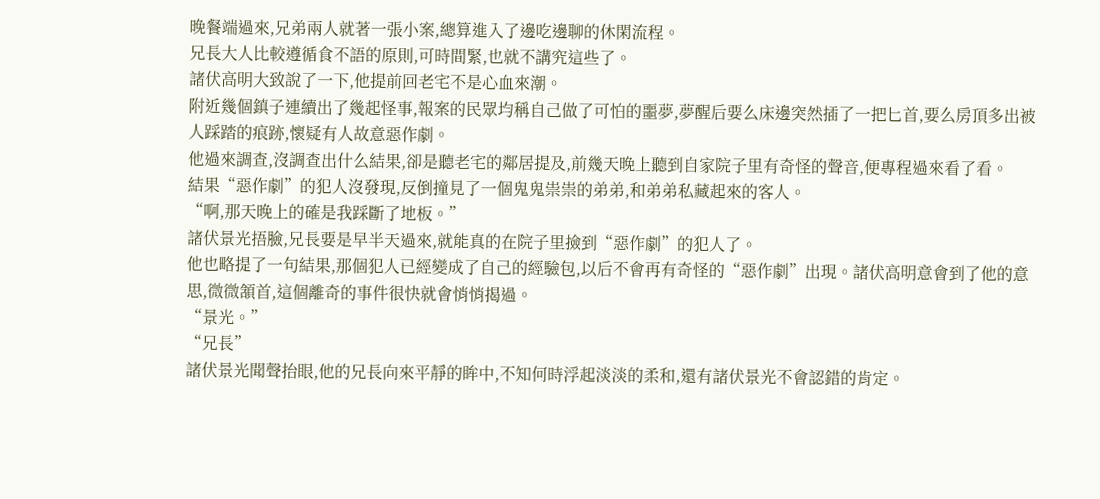晚餐端過來,兄弟兩人就著一張小案,總算進入了邊吃邊聊的休閑流程。
兄長大人比較遵循食不語的原則,可時間緊,也就不講究這些了。
諸伏高明大致說了一下,他提前回老宅不是心血來潮。
附近幾個鎮子連續出了幾起怪事,報案的民眾均稱自己做了可怕的噩夢,夢醒后要么床邊突然插了一把匕首,要么房頂多出被人踩踏的痕跡,懷疑有人故意惡作劇。
他過來調查,沒調查出什么結果,卻是聽老宅的鄰居提及,前幾天晚上聽到自家院子里有奇怪的聲音,便專程過來看了看。
結果“惡作劇”的犯人沒發現,反倒撞見了一個鬼鬼祟祟的弟弟,和弟弟私藏起來的客人。
“啊,那天晚上的確是我踩斷了地板。”
諸伏景光捂臉,兄長要是早半天過來,就能真的在院子里撿到“惡作劇”的犯人了。
他也略提了一句結果,那個犯人已經變成了自己的經驗包,以后不會再有奇怪的“惡作劇”出現。諸伏高明意會到了他的意思,微微頷首,這個離奇的事件很快就會悄悄揭過。
“景光。”
“兄長”
諸伏景光聞聲抬眼,他的兄長向來平靜的眸中,不知何時浮起淡淡的柔和,還有諸伏景光不會認錯的肯定。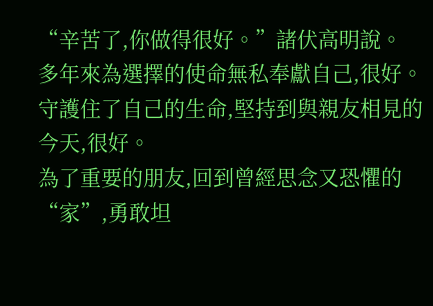“辛苦了,你做得很好。”諸伏高明說。
多年來為選擇的使命無私奉獻自己,很好。
守護住了自己的生命,堅持到與親友相見的今天,很好。
為了重要的朋友,回到曾經思念又恐懼的“家”,勇敢坦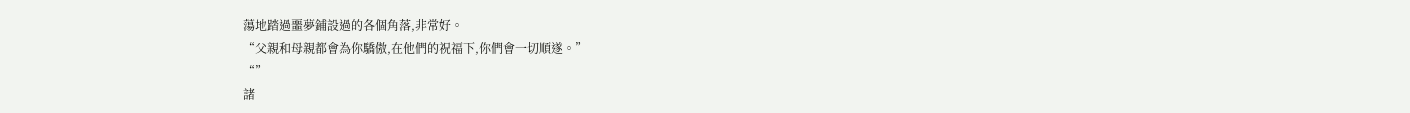蕩地踏過噩夢鋪設過的各個角落,非常好。
“父親和母親都會為你驕傲,在他們的祝福下,你們會一切順遂。”
“”
諸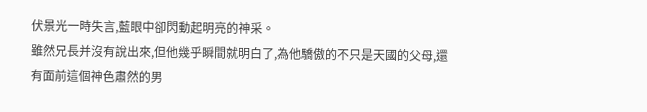伏景光一時失言,藍眼中卻閃動起明亮的神采。
雖然兄長并沒有說出來,但他幾乎瞬間就明白了,為他驕傲的不只是天國的父母,還有面前這個神色肅然的男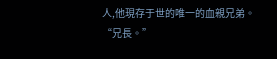人,他現存于世的唯一的血親兄弟。
“兄長。”